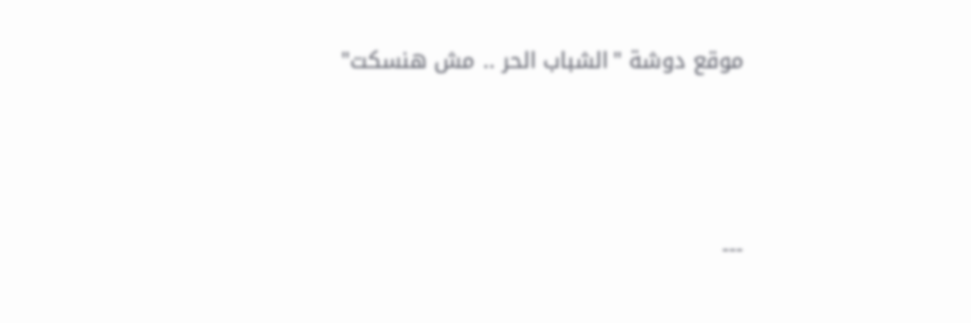موقع دوشة "الشباب الحر .. مش هنسكت"



---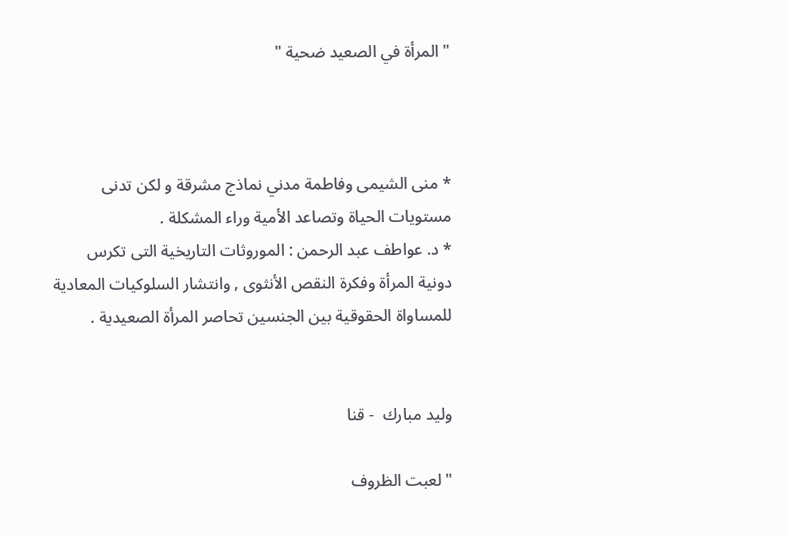" المرأة في الصعيد ضحية "



* منى الشيمى وفاطمة مدني نماذج مشرقة و لكن تدنى مستويات الحياة وتصاعد الأمية وراء المشكلة .
* د. عواطف عبد الرحمن : الموروثات التاريخية التى تكرس دونية المرأة وفكرة النقص الأنثوى , وانتشار السلوكيات المعادية للمساواة الحقوقية بين الجنسين تحاصر المرأة الصعيدية .


وليد مبارك  - قنا

" لعبت الظروف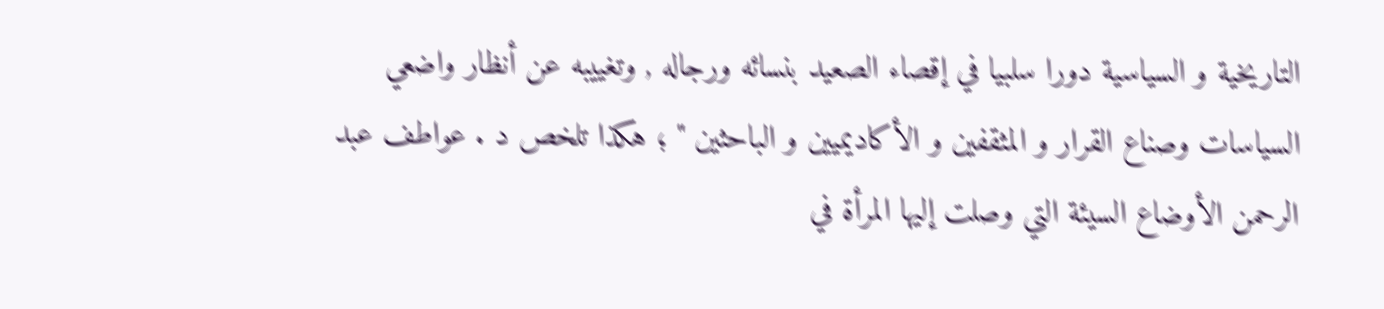التاريخية و السياسية دورا سلبيا في إقصاء الصعيد بنسائه ورجاله , وتغييبه عن أنظار واضعي السياسات وصناع القرار و المثقفين و الأكاديميين و الباحثين " ؛ هكذا تلخص د . عواطف عبد الرحمن الأوضاع السيئة التي وصلت إليها المرأة في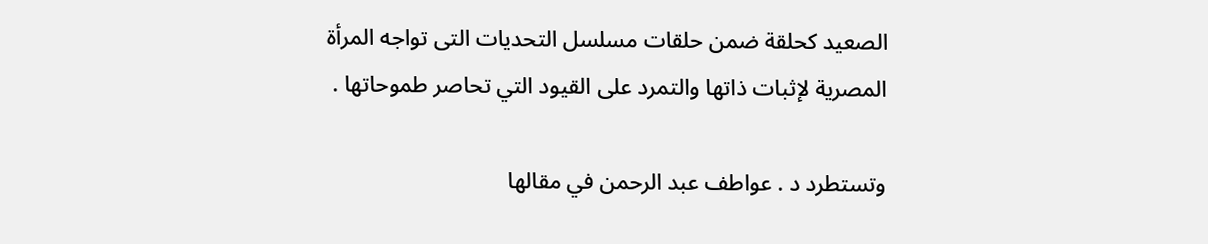الصعيد كحلقة ضمن حلقات مسلسل التحديات التى تواجه المرأة المصرية لإثبات ذاتها والتمرد على القيود التي تحاصر طموحاتها .

وتستطرد د . عواطف عبد الرحمن في مقالها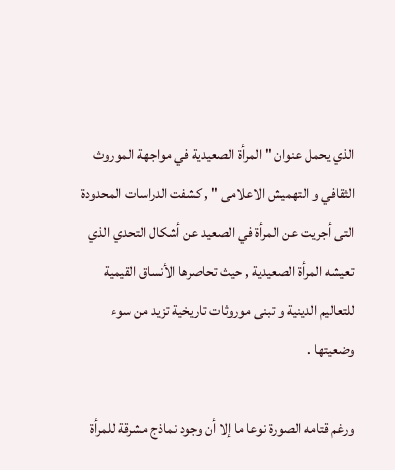الذي يحمل عنوان " المرأة الصعيدية في مواجهة الموروث الثقافي و التهميش الاعلامى " , كشفت الدراسات المحدودة التى أجريت عن المرأة في الصعيد عن أشكال التحدي الذي تعيشه المرأة الصعيدية , حيث تحاصرها الأنساق القيمية للتعاليم الدينية و تبنى موروثات تاريخية تزيد من سوء وضعيتها .

ورغم قتامه الصورة نوعا ما إلا أن وجود نماذج مشرقة للمرأة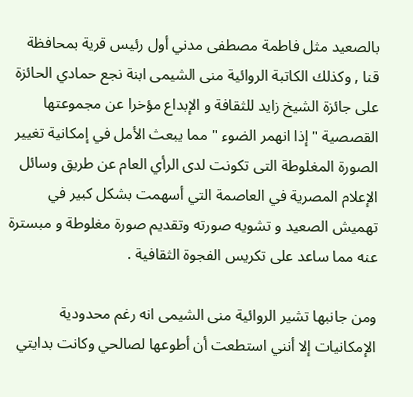بالصعيد مثل فاطمة مصطفى مدني أول رئيس قرية بمحافظة قنا , وكذلك الكاتبة الروائية منى الشيمى ابنة نجع حمادي الحائزة على جائزة الشيخ زايد للثقافة و الإبداع مؤخرا عن مجموعتها القصصية " إذا انهمر الضوء " مما يبعث الأمل في إمكانية تغيير الصورة المغلوطة التى تكونت لدى الرأي العام عن طريق وسائل الإعلام المصرية في العاصمة التي أسهمت بشكل كبير في تهميش الصعيد و تشويه صورته وتقديم صورة مغلوطة و مبسترة عنه مما ساعد على تكريس الفجوة الثقافية .

ومن جانبها تشير الروائية منى الشيمى انه رغم محدودية الإمكانيات إلا أنني استطعت أن أطوعها لصالحي وكانت بدايتي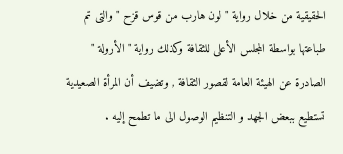الحقيقية من خلال رواية " لون هارب من قوس قزح " والتى تم طباعتها بواسطة المجلس الأعلى للثقافة وكذلك رواية " الأرولة " الصادرة عن الهيئة العامة لقصور الثقافة , وتضيف أن المرأة الصعيدية تستطيع ببعض الجهد و التنظيم الوصول الى ما تطمح إليه .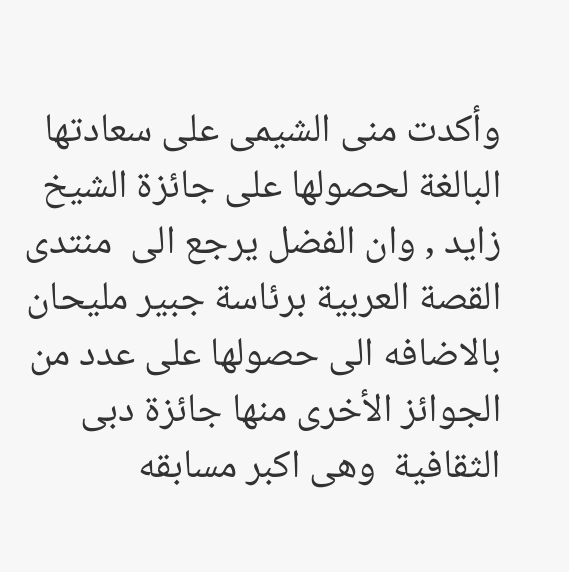وأكدت منى الشيمى على سعادتها البالغة لحصولها على جائزة الشيخ زايد , وان الفضل يرجع الى  منتدى القصة العربية برئاسة جبير مليحان بالاضافه الى حصولها على عدد من الجوائز الأخرى منها جائزة دبى الثقافية  وهى اكبر مسابقه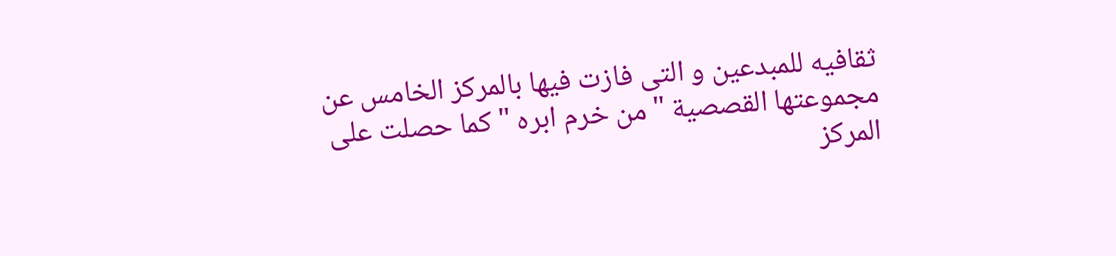ثقافيه للمبدعين و التى فازت فيها بالمركز الخامس عن مجموعتها القصصية " من خرم ابره " كما حصلت على المركز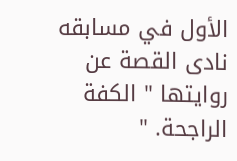الأول في مسابقه نادى القصة عن روايتها " الكفة الراجحة. "